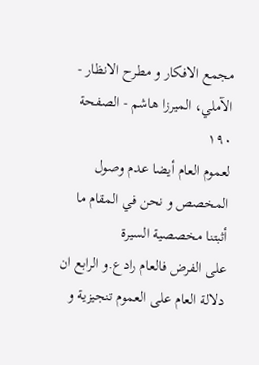مجمع الافكار و مطرح الانظار - الآملي، الميرزا هاشم - الصفحة ١٩٠
لعموم العام أيضا عدم وصول المخصص و نحن في المقام ما أثبتنا مخصصية السيرة
على الفرض فالعام رادع.و الرابع ان دلالة العام على العموم تنجيزية و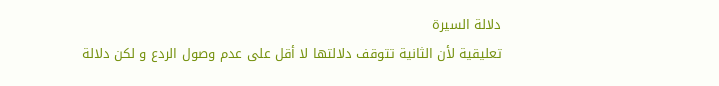دلالة السيرة
تعليقية لأن الثانية تتوقف دلالتها لا أقل على عدم وصول الردع و لكن دلالة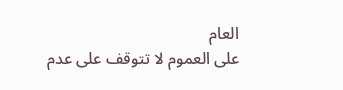العام
على العموم لا تتوقف على عدم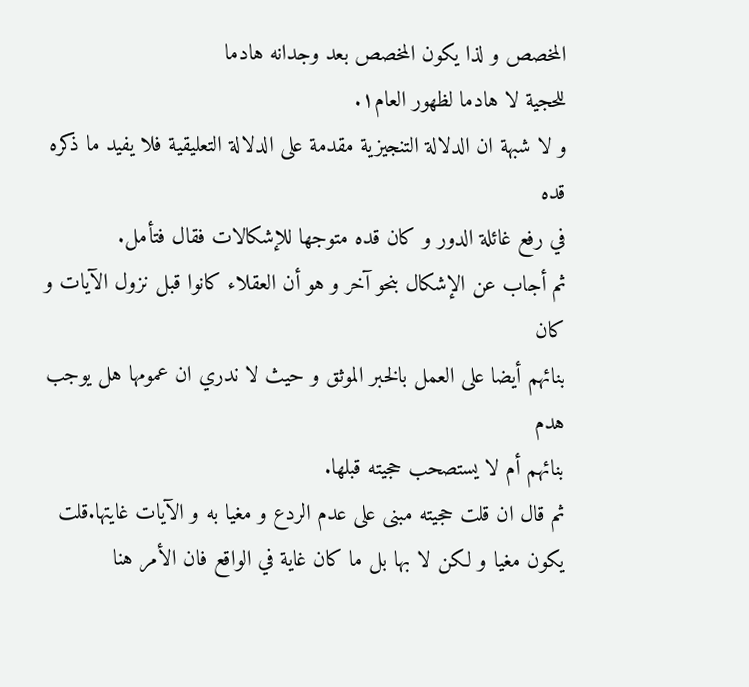المخصص و لذا يكون المخصص بعد وجدانه هادما
للحجية لا هادما لظهور العام١.
و لا شبهة ان الدلالة التنجيزية مقدمة على الدلالة التعليقية فلا يفيد ما ذكره قده
في رفع غائلة الدور و كان قده متوجها للإشكالات فقال فتأمل.
ثم أجاب عن الإشكال بنحو آخر و هو أن العقلاء كانوا قبل نزول الآيات و كان
بنائهم أيضا على العمل بالخبر الموثق و حيث لا ندري ان عمومها هل يوجب هدم
بنائهم أم لا يستصحب حجيته قبلها.
ثم قال ان قلت حجيته مبنى على عدم الردع و مغيا به و الآيات غايتها.قلت
يكون مغيا و لكن لا بها بل ما كان غاية في الواقع فان الأمر هنا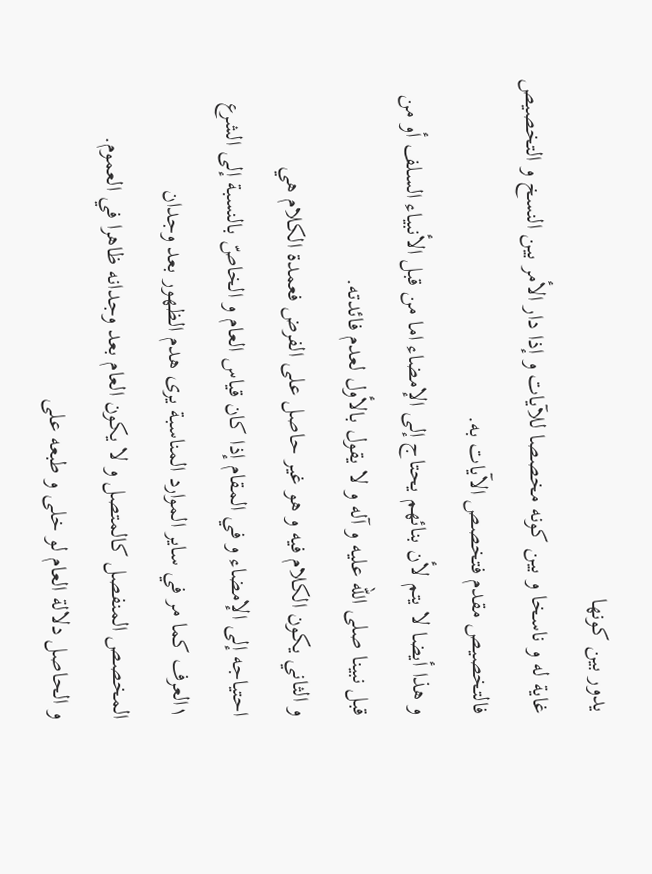يدور بين كونها
غاية له و ناسخا و بين كونه مخصصا للآيات و إذا دار الأمر بين النسخ و التخصيص
فالتخصيص مقدم فتخصص الآيات به.
و هذا أيضا لا يتم لأن بنائهم يحتاج إلى الإمضاء اما من قبل الأنبياء السلف أو من
قبل نبينا صلى اللّه عليه و آله و لا يقول بالأول لعدم فائدته.
و الثاني يكون الكلام فيه و هو غير حاصل على الفرض فعمدة الكلام هي
احتياجه إلى الإمضاء و في المقام إذا كان قياس العام و الخاصّ بالنسبة إلى الشرع
١العرف كما مر في ساير الموارد المناسبة يرى هدم الظهور بعد وجدان
المخصص المنفصل كالمتصل و لا يكون العام بعد وجدانه ظاهرا في العموم.
و الحاصل دلالة العام لو خلى و طبعه على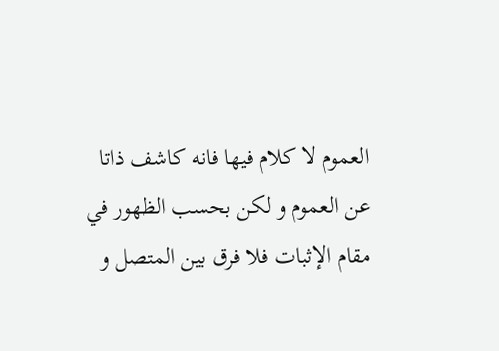العموم لا كلام فيها فانه كاشف ذاتا
عن العموم و لكن بحسب الظهور في مقام الإثبات فلا فرق بين المتصل و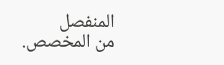المنفصل
من المخصص.